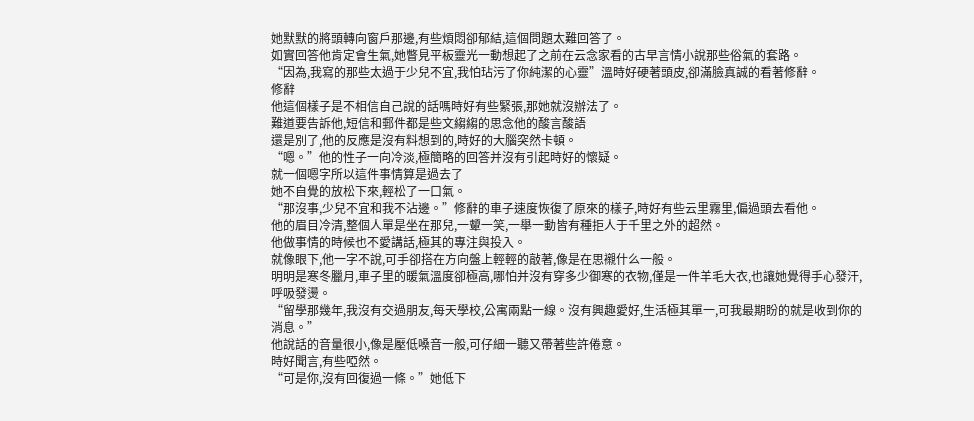她默默的將頭轉向窗戶那邊,有些煩悶卻郁結,這個問題太難回答了。
如實回答他肯定會生氣,她瞥見平板靈光一動想起了之前在云念家看的古早言情小說那些俗氣的套路。
“因為,我寫的那些太過于少兒不宜,我怕玷污了你純潔的心靈”溫時好硬著頭皮,卻滿臉真誠的看著修辭。
修辭
他這個樣子是不相信自己說的話嗎時好有些緊張,那她就沒辦法了。
難道要告訴他,短信和郵件都是些文縐縐的思念他的酸言酸語
還是別了,他的反應是沒有料想到的,時好的大腦突然卡頓。
“嗯。”他的性子一向冷淡,極簡略的回答并沒有引起時好的懷疑。
就一個嗯字所以這件事情算是過去了
她不自覺的放松下來,輕松了一口氣。
“那沒事,少兒不宜和我不沾邊。”修辭的車子速度恢復了原來的樣子,時好有些云里霧里,偏過頭去看他。
他的眉目冷清,整個人單是坐在那兒,一顰一笑,一舉一動皆有種拒人于千里之外的超然。
他做事情的時候也不愛講話,極其的專注與投入。
就像眼下,他一字不說,可手卻搭在方向盤上輕輕的敲著,像是在思襯什么一般。
明明是寒冬臘月,車子里的暖氣溫度卻極高,哪怕并沒有穿多少御寒的衣物,僅是一件羊毛大衣,也讓她覺得手心發汗,呼吸發燙。
“留學那幾年,我沒有交過朋友,每天學校,公寓兩點一線。沒有興趣愛好,生活極其單一,可我最期盼的就是收到你的消息。”
他說話的音量很小,像是壓低嗓音一般,可仔細一聽又帶著些許倦意。
時好聞言,有些啞然。
“可是你,沒有回復過一條。”她低下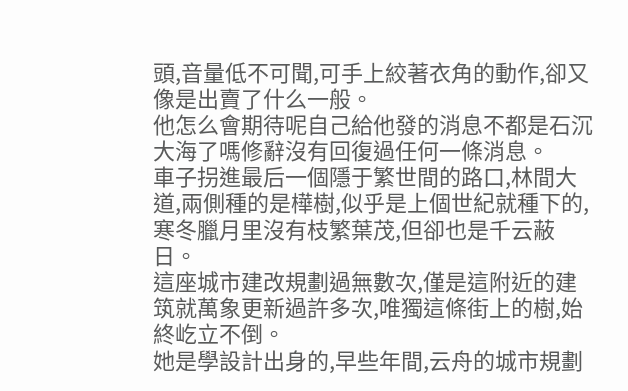頭,音量低不可聞,可手上絞著衣角的動作,卻又像是出賣了什么一般。
他怎么會期待呢自己給他發的消息不都是石沉大海了嗎修辭沒有回復過任何一條消息。
車子拐進最后一個隱于繁世間的路口,林間大道,兩側種的是樺樹,似乎是上個世紀就種下的,寒冬臘月里沒有枝繁葉茂,但卻也是千云蔽日。
這座城市建改規劃過無數次,僅是這附近的建筑就萬象更新過許多次,唯獨這條街上的樹,始終屹立不倒。
她是學設計出身的,早些年間,云舟的城市規劃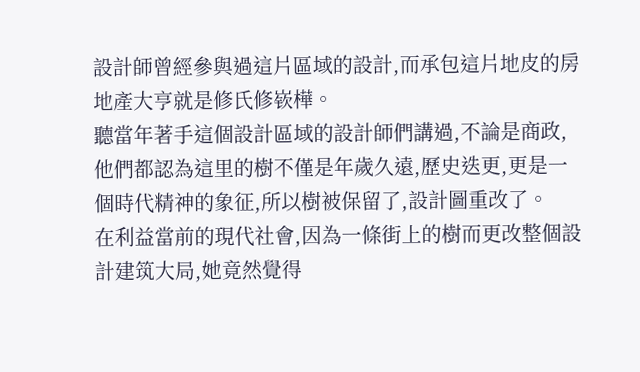設計師曾經參與過這片區域的設計,而承包這片地皮的房地產大亨就是修氏修嵚樺。
聽當年著手這個設計區域的設計師們講過,不論是商政,他們都認為這里的樹不僅是年歲久遠,歷史迭更,更是一個時代精神的象征,所以樹被保留了,設計圖重改了。
在利益當前的現代社會,因為一條街上的樹而更改整個設計建筑大局,她竟然覺得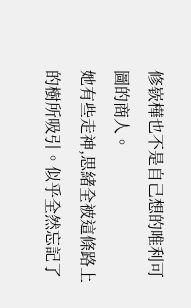修嵚樺也不是自己想的唯利可圖的商人。
她有些走神,思緒全被這條路上的樹所吸引。似乎全然忘記了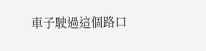車子駛過這個路口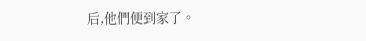后,他們便到家了。